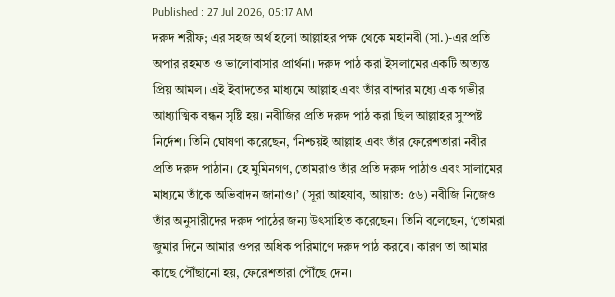Published : 27 Jul 2026, 05:17 AM
দরুদ শরীফ; এর সহজ অর্থ হলো আল্লাহর পক্ষ থেকে মহানবী (সা.)-এর প্রতি অপার রহমত ও ভালোবাসার প্রার্থনা। দরুদ পাঠ করা ইসলামের একটি অত্যন্ত প্রিয় আমল। এই ইবাদতের মাধ্যমে আল্লাহ এবং তাঁর বান্দার মধ্যে এক গভীর আধ্যাত্মিক বন্ধন সৃষ্টি হয়। নবীজির প্রতি দরুদ পাঠ করা ছিল আল্লাহর সুস্পষ্ট নির্দেশ। তিনি ঘোষণা করেছেন, ‘নিশ্চয়ই আল্লাহ এবং তাঁর ফেরেশতারা নবীর প্রতি দরুদ পাঠান। হে মুমিনগণ, তোমরাও তাঁর প্রতি দরুদ পাঠাও এবং সালামের মাধ্যমে তাঁকে অভিবাদন জানাও।’ (সূরা আহযাব, আয়াত: ৫৬) নবীজি নিজেও তাঁর অনুসারীদের দরুদ পাঠের জন্য উৎসাহিত করেছেন। তিনি বলেছেন, ‘তোমরা জুমার দিনে আমার ওপর অধিক পরিমাণে দরুদ পাঠ করবে। কারণ তা আমার কাছে পৌঁছানো হয়, ফেরেশতারা পৌঁছে দেন।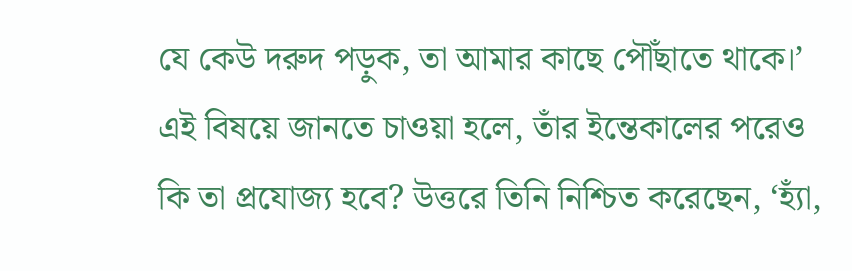যে কেউ দরুদ পড়ুক, তা আমার কাছে পৌঁছাতে থাকে।’ এই বিষয়ে জানতে চাওয়া হলে, তাঁর ইন্তেকালের পরেও কি তা প্রযোজ্য হবে? উত্তরে তিনি নিশ্চিত করেছেন, ‘হ্যাঁ,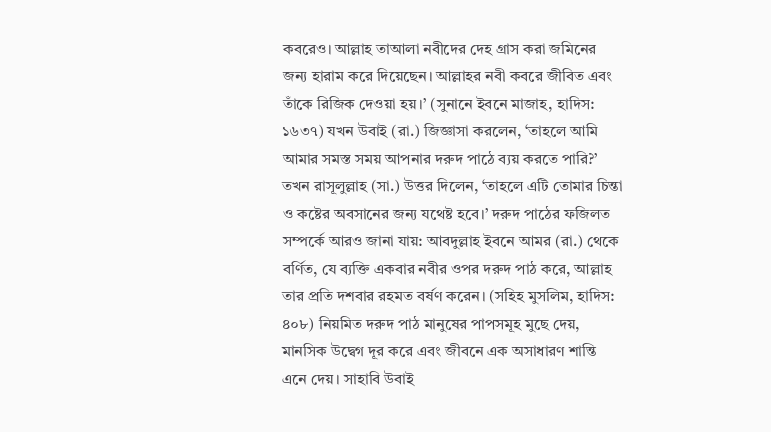কবরেও। আল্লাহ তাআলা নবীদের দেহ গ্রাস করা জমিনের জন্য হারাম করে দিয়েছেন। আল্লাহর নবী কবরে জীবিত এবং তাঁকে রিজিক দেওয়া হয়।’ (সুনানে ইবনে মাজাহ, হাদিস: ১৬৩৭) যখন উবাই (রা.) জিজ্ঞাসা করলেন, ‘তাহলে আমি আমার সমস্ত সময় আপনার দরুদ পাঠে ব্যয় করতে পারি?’ তখন রাসূলুল্লাহ (সা.) উত্তর দিলেন, ‘তাহলে এটি তোমার চিন্তা ও কষ্টের অবসানের জন্য যথেষ্ট হবে।’ দরুদ পাঠের ফজিলত সম্পর্কে আরও জানা যায়: আবদুল্লাহ ইবনে আমর (রা.) থেকে বর্ণিত, যে ব্যক্তি একবার নবীর ওপর দরুদ পাঠ করে, আল্লাহ তার প্রতি দশবার রহমত বর্ষণ করেন। (সহিহ মুসলিম, হাদিস: ৪০৮) নিয়মিত দরুদ পাঠ মানুষের পাপসমূহ মুছে দেয়, মানসিক উদ্বেগ দূর করে এবং জীবনে এক অসাধারণ শান্তি এনে দেয়। সাহাবি উবাই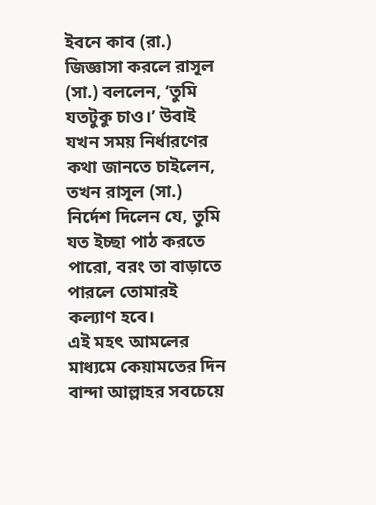ইবনে কাব (রা.) জিজ্ঞাসা করলে রাসূল (সা.) বললেন, ‘তুমি যতটুকু চাও।’ উবাই যখন সময় নির্ধারণের কথা জানতে চাইলেন, তখন রাসূল (সা.) নির্দেশ দিলেন যে, তুমি যত ইচ্ছা পাঠ করতে পারো, বরং তা বাড়াতে পারলে তোমারই কল্যাণ হবে।
এই মহৎ আমলের মাধ্যমে কেয়ামতের দিন বান্দা আল্লাহর সবচেয়ে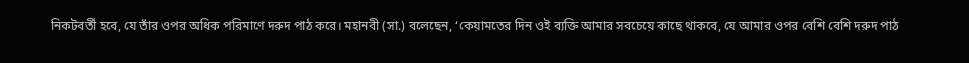নিকটবর্তী হবে, যে তাঁর ওপর অধিক পরিমাণে দরুদ পাঠ করে। মহানবী (সা.) বলেছেন, ‘কেয়ামতের দিন ওই ব্যক্তি আমার সবচেয়ে কাছে থাকবে, যে আমার ওপর বেশি বেশি দরুদ পাঠ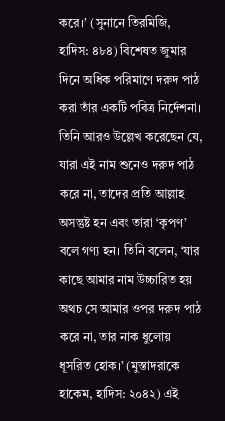করে।’ (সুনানে তিরমিজি, হাদিস: ৪৮৪) বিশেষত জুমার দিনে অধিক পরিমাণে দরুদ পাঠ করা তাঁর একটি পবিত্র নির্দেশনা। তিনি আরও উল্লেখ করেছেন যে, যারা এই নাম শুনেও দরুদ পাঠ করে না, তাদের প্রতি আল্লাহ অসন্তুষ্ট হন এবং তারা ‘কৃপণ’ বলে গণ্য হন। তিনি বলেন, ‘যার কাছে আমার নাম উচ্চারিত হয় অথচ সে আমার ওপর দরুদ পাঠ করে না, তার নাক ধুলোয় ধূসরিত হোক।’ (মুস্তাদরাকে হাকেম, হাদিস: ২০৪২) এই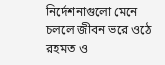নির্দেশনাগুলো মেনে চললে জীবন ভরে ওঠে রহমত ও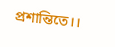প্রশান্তিতে।।